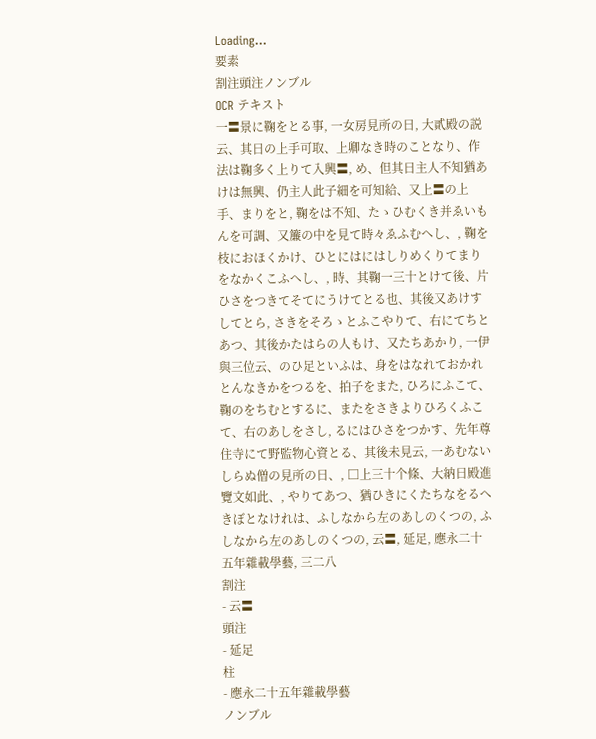Loading…
要素
割注頭注ノンブル
OCR テキスト
一〓景に鞠をとる事, 一女房見所の日, 大貳殿の説云、其日の上手可取、上卿なき時のことなり、作法は鞠多く上りて入興〓, め、但其日主人不知猶あけは無興、仍主人此子細を可知給、又上〓の上手、まりをと, 鞠をは不知、たゝひむくき并ゑいもんを可調、又簾の中を見て時々ゑふむへし、, 鞠を枝におほくかけ、ひとにはにはしりめくりてまりをなかくこふへし、, 時、其鞠一三十とけて後、片ひさをつきてそてにうけてとる也、其後又あけすしてとら, さきをそろゝとふこやりて、右にてちとあつ、其後かたはらの人もけ、又たちあかり, 一伊與三位云、のひ足といふは、身をはなれておかれとんなきかをつるを、拍子をまた, ひろにふこて、鞠のをちむとするに、またをさきよりひろくふこて、右のあしをさし, るにはひさをつかす、先年尊住寺にて野監物心資とる、其後未見云, 一あむないしらぬ僧の見所の日、, □上三十个條、大納日殿進覽文如此、, やりてあつ、猶ひきにくたちなをるへきぼとなけれは、ふしなから左のあしのくつの, ふしなから左のあしのくつの, 云〓, 延足, 應永二十五年雜載學藝, 三二八
割注
- 云〓
頭注
- 延足
柱
- 應永二十五年雜載學藝
ノンブル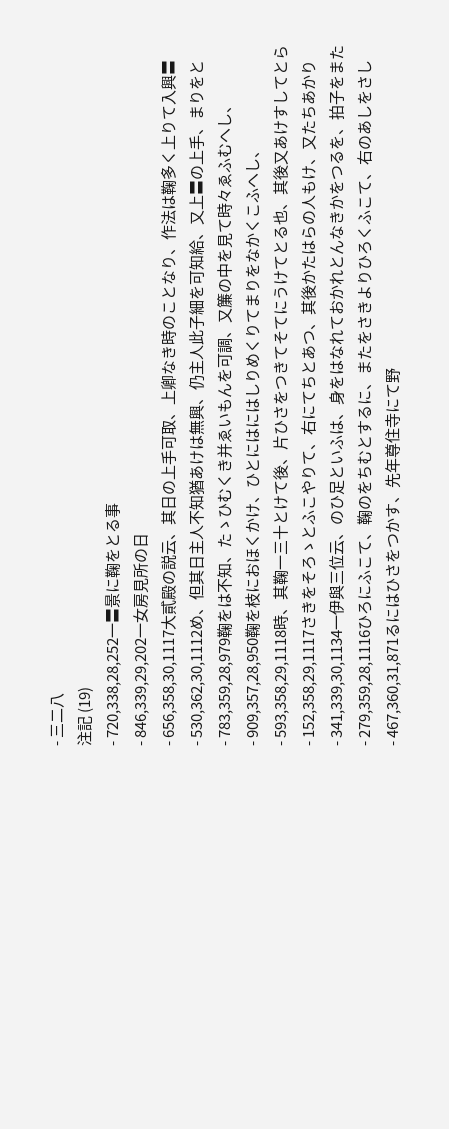- 三二八
注記 (19)
- 720,338,28,252一〓景に鞠をとる事
- 846,339,29,202一女房見所の日
- 656,358,30,1117大貳殿の説云、其日の上手可取、上卿なき時のことなり、作法は鞠多く上りて入興〓
- 530,362,30,1112め、但其日主人不知猶あけは無興、仍主人此子細を可知給、又上〓の上手、まりをと
- 783,359,28,979鞠をは不知、たゝひむくき并ゑいもんを可調、又簾の中を見て時々ゑふむへし、
- 909,357,28,950鞠を枝におほくかけ、ひとにはにはしりめくりてまりをなかくこふへし、
- 593,358,29,1118時、其鞠一三十とけて後、片ひさをつきてそてにうけてとる也、其後又あけすしてとら
- 152,358,29,1117さきをそろゝとふこやりて、右にてちとあつ、其後かたはらの人もけ、又たちあかり
- 341,339,30,1134一伊與三位云、のひ足といふは、身をはなれておかれとんなきかをつるを、拍子をまた
- 279,359,28,1116ひろにふこて、鞠のをちむとするに、またをさきよりひろくふこて、右のあしをさし
- 467,360,31,871るにはひさをつかす、先年尊住寺にて野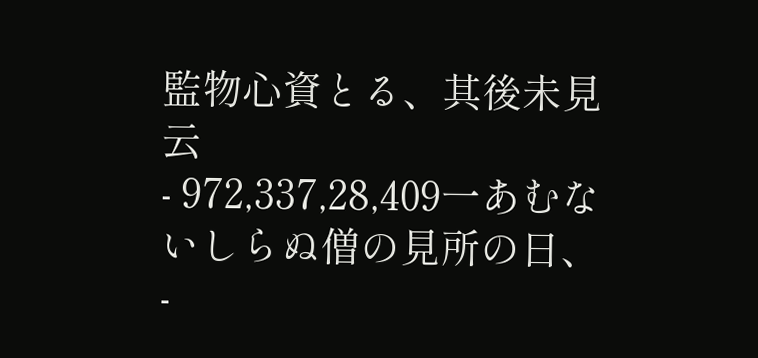監物心資とる、其後未見云
- 972,337,28,409一あむないしらぬ僧の見所の日、
-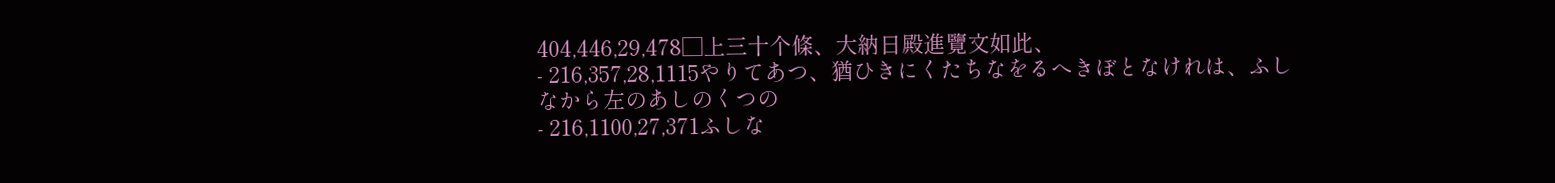404,446,29,478□上三十个條、大納日殿進覽文如此、
- 216,357,28,1115やりてあつ、猶ひきにくたちなをるへきぼとなけれは、ふしなから左のあしのくつの
- 216,1100,27,371ふしな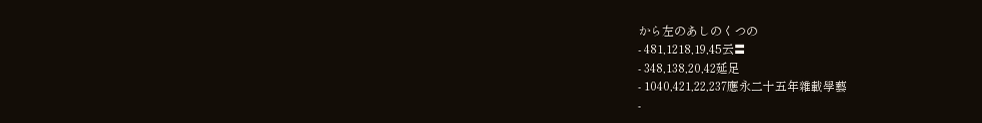から左のあしのくつの
- 481,1218,19,45云〓
- 348,138,20,42延足
- 1040,421,22,237應永二十五年雜載學藝
-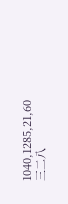1040,1285,21,60三二八